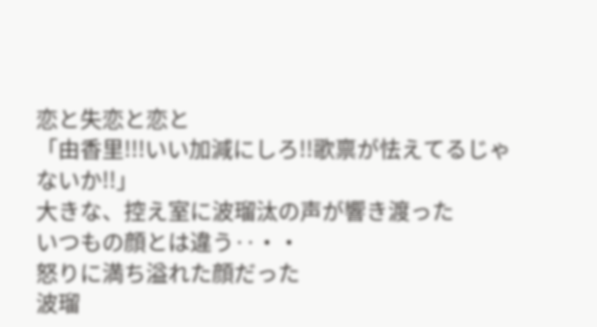恋と失恋と恋と
「由香里!!!いい加減にしろ!!歌禀が怯えてるじゃないか!!」
大きな、控え室に波瑠汰の声が響き渡った
いつもの顔とは違う‥・・
怒りに満ち溢れた顔だった
波瑠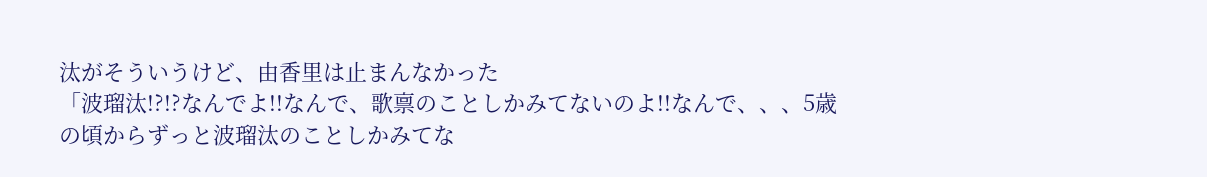汰がそういうけど、由香里は止まんなかった
「波瑠汰!?!?なんでよ!!なんで、歌禀のことしかみてないのよ!!なんで、、、5歳の頃からずっと波瑠汰のことしかみてな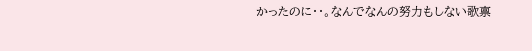かったのに・・。なんでなんの努力もしない歌禀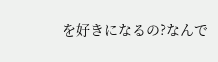を好きになるの?なんで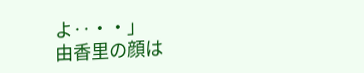よ‥・・」
由香里の顔は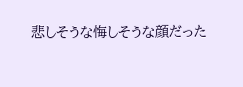悲しそうな悔しそうな顔だった